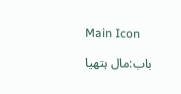Main Icon

باب:مال ہتھیا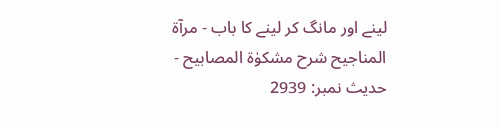لینے اور مانگ کر لینے کا باب - مرآۃ المناجیح شرح مشکوٰۃ المصابیح - حدیث نمبر: 2939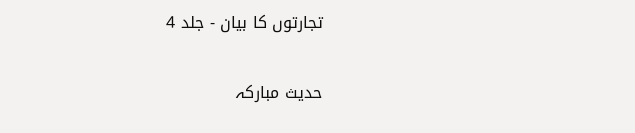تجارتوں کا بیان - جلد 4

حدیث مبارکہ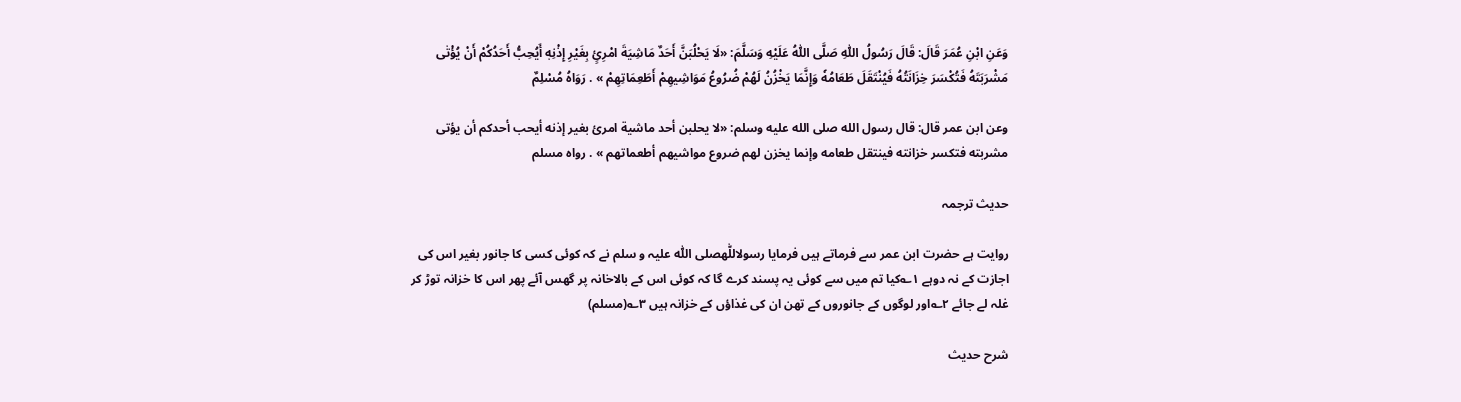وَعَنِ ابْنِ عُمَرَ قَالَ: قَالَ رَسُولُ اللّٰهِ صَلَّى اللّٰهُ عَلَيْهِ وَسَلَّمَ: «لَا يَحْلُبَنَّ أَحَدٌ مَاشِيَةَ امْرِئٍ بِغَيْرِ إِذْنِهٖ أَيُحِبُّ أَحَدُكُمْ أَنْ يُؤْتٰى مَشْرَبَتَهُ فَتُكْسَرَ خِزَانَتُهُ فَيُنْتَقَلَ طَعَامُهٗ وَإِنَّمَا يَخْزُنُ لَهُمْ ضُرُوعُ مَوَاشِيهِمْ أَطَعِمَاتِهِمْ » . رَوَاهُ مُسْلِمٌ

وعن ابن عمر قال: قال رسول الله صلى الله عليه وسلم: «لا يحلبن أحد ماشية امرئ بغير إذنه أيحب أحدكم أن يؤتى مشربته فتكسر خزانته فينتقل طعامه وإنما يخزن لهم ضروع مواشيهم أطعماتهم » . رواه مسلم

حدیث ترجمہ

روایت ہے حضرت ابن عمر سے فرماتے ہیں فرمایا رسولاللّٰهصلی اللّٰہ علیہ و سلم نے کہ کوئی کسی کا جانور بغیر اس کی اجازت کے نہ دوہے ۱؎کیا تم میں سے کوئی یہ پسند کرے گا کہ کوئی اس کے بالاخانہ پر گھس آئے پھر اس کا خزانہ توڑ کر غلہ لے جائے ۲؎اور لوگوں کے جانوروں کے تھن ان کی غذاؤں کے خزانہ ہیں ۳؎(مسلم)

شرح حدیث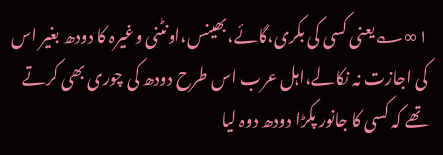۱∞؎یعنی کسی کی بکری،گائے،بھینس،اونٹنی وغیرہ کا دودھ بغیر اس کی اجازت نہ نکالے،اہل عرب اس طرح دودھ کی چوری بھی کرتے تھے کہ کسی کا جانور پکڑا دودھ دوہ لیا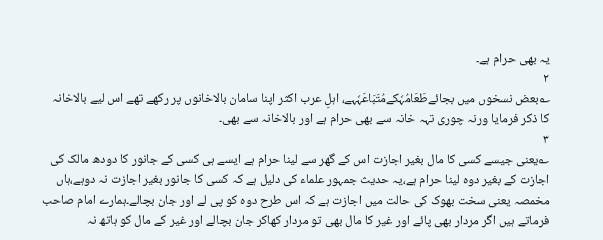یہ بھی حرام ہے۔
۲
؎بعض نسخوں میں بجائےطَعَامُہٗکےمُتَبَاعَہٗہے، اہلِ عرب اکثر اپنا سامان بالاخانوں پر رکھے تھے اس لیے بالاخانہ کا ذکر فرمایا ورنہ چوری تہہ خانہ سے بھی حرام ہے اور بالاخانہ سے بھی۔
۳
؎یعنی جیسے کسی کا مال بغیر اجازت اس کے گھر سے لینا حرام ہے ایسے ہی کسی کے جانور کا دودھ مالک کی اجازت کے بغیر دوہ لینا حرام ہے،یہ حدیث جمہور علماء کی دلیل ہے کہ کسی کا جانور بغیر اجازت نہ دوہے،ہاں مخمصہ یعنی سخت بھوک کی حالت میں اجازت ہے کہ اس طرح دوہ کو پی لے اور جان بچالے۔ہمارے امام صاحب فرماتے ہیں اگر مردار بھی پائے اور غیر کا مال بھی تو مردار کھاکر جان بچالے اور غیر کے مال کو ہاتھ نہ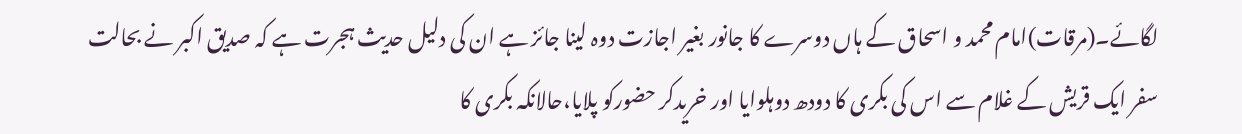لگائے۔(مرقات)امام محمد و اسحاق کے ہاں دوسرے کا جانور بغیر اجازت دوہ لینا جائز ہے ان کی دلیل حدیث ہجرت ہے کہ صدیق اکبر نے بحالت سفر ایک قریش کے غلام سے اس کی بکری کا دودھ دوہلوایا اور خریدکر حضورکو پلایا،حالانکہ بکری کا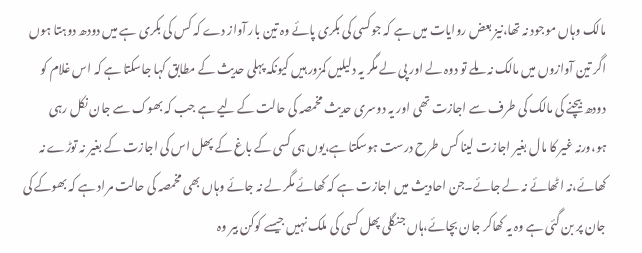مالک وہاں موجود نہ تھا،نیز بعض روایات میں ہے کہ جوکسی کی بکری پائے وہ تین بار آواز دے کہ کس کی بکری ہے میں دودھ دوہتا ہوں اگر تین آوازوں میں مالک نہ ملے تو دوہ لے اور پی لے مگر یہ دلیلیں کمزور ہیں کیونکہ پہلی حدیث کے مطابق کہا جاسکتا ہے کہ اس غلام کو دودھ بیچنے کی مالک کی طرف سے اجازت تھی اور یہ دوسری حدیث مخمصہ کی حالت کے لیے ہے جب کہ بھوک سے جان نکل رہی ہو،ورنہ غیر کا مال بغیر اجازت لینا کس طرح درست ہوسکتا ہے،یوں ہی کسی کے باغ کے پھل اس کی اجازت کے بغیر نہ توڑے نہ کھائے،نہ اٹھائے نہ لے جائے۔جن احادیث میں اجازت ہے کہ کھائے مگر لے نہ جائے وہاں بھی مخمصہ کی حالت مراد ہے کہ بھوکے کی جان پر بن گئی ہے وہ یہ کھاکر جان بچائے،ہاں جنگلی پھل کسی کی ملک نہیں جیسے کوکن بیر وہ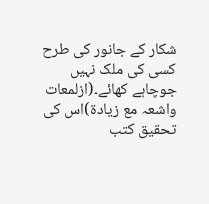شکار کے جانور کی طرح کسی کی ملک نہیں جوچاہے کھائے۔(ازلمعات واشعہ مع زیادۃ)اس کی تحقیق کتب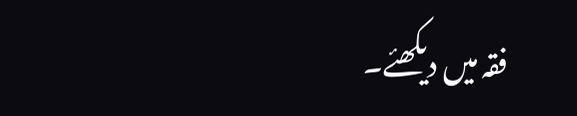فقہ میں دیکھئے۔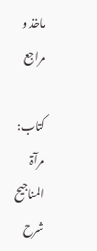ماخذ و مراجع

کتاب: مرآۃ المناجیح شرح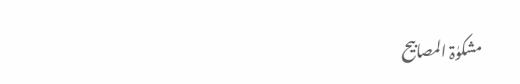مشکوٰۃ المصابیح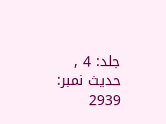جلد: 4 , حدیث نمبر: 2939